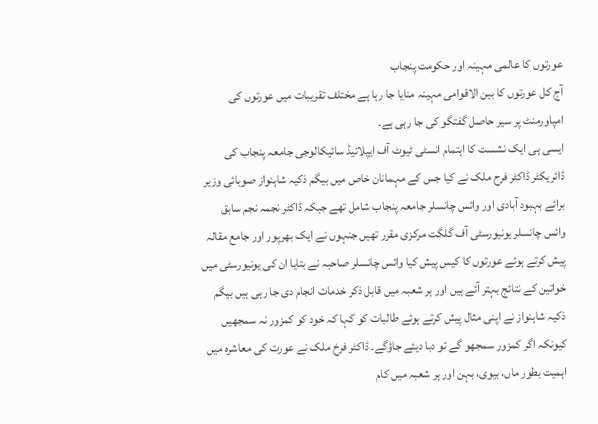عورتوں کا عالمی مہینہ اور حکومت پنجاب
آج کل عورتوں کا بین الاقوامی مہینہ منایا جا رہا ہے مختلف تقریبات میں عورتوں کی امپاورمنٹ پر سیر حاصل گفتگو کی جا رہی ہے۔
ایسی ہی ایک نشست کا اہتمام انسٹی ٹیوٹ آف ایپلائیڈ سائیکالوجی جامعہ پنجاب کی ڈائریکٹر ڈاکٹر فرح ملک نے کیا جس کے مہمانان خاص میں بیگم ذکیہ شاہنواز صوبائی وزیر برائے بہبود آبادی اور وائس چانسلر جامعہ پنجاب شامل تھے جبکہ ڈاکٹر نجمہ نجم سابق وائس چانسلر یونیورسٹی آف گلگت مرکزی مقرر تھیں جنہوں نے ایک بھرپور اور جامع مقالہ پیش کرتے ہوئے عورتوں کا کیس پیش کیا وائس چانسلر صاحبہ نے بتایا ان کی یونیورسٹی میں خواتین کے نتائج بہتر آئے ہیں اور ہر شعبہ میں قابل ذکر خدمات انجام دی جا رہی ہیں بیگم ذکیہ شاہنواز نے اپنی مثال پیش کرتے ہوئے طالبات کو کہا کہ خود کو کمزور نہ سمجھیں کیونکہ اگر کمزور سمجھو گے تو دبا دیئے جاؤگے۔ ڈاکٹر فرخ ملک نے عورت کی معاشرہ میں اہمیت بطور ماں، بیوی، بہن اور ہر شعبہ میں کام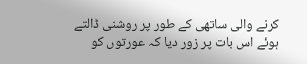کرنے والی ساتھی کے طور پر روشنی ڈالتے ہوئے اس بات پر زور دیا کہ عورتوں کو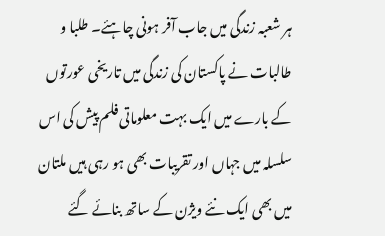ہر شعبہ زندگی میں جاب آفر ہونی چاہئے۔ طلبا و طالبات نے پاکستان کی زندگی میں تاریخی عورتوں کے بارے میں ایک بہت معلوماتی فلم پیش کی اس سلسلہ میں جہاں اور تقریبات بھی ہو رہی ہیں ملتان میں بھی ایک نئے ویژن کے ساتھ بنائے گئے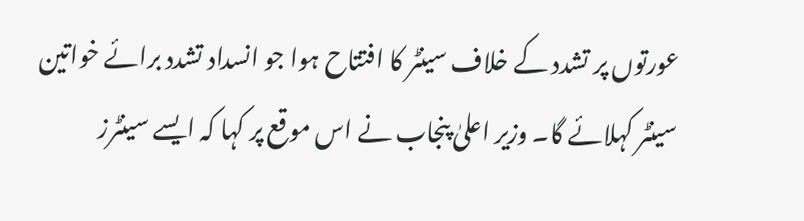عورتوں پر تشدد کے خلاف سینٹر کا افتتاح ہوا جو انسداد تشدد برائے خواتین سینٹر کہلائے گا۔ وزیر اعلیٰ پنجاب نے اس موقع پر کہا کہ ایسے سینٹرز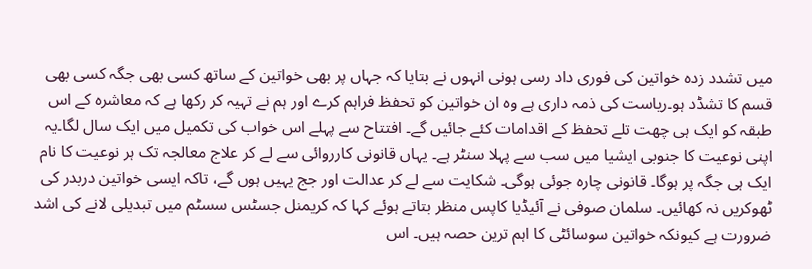میں تشدد زدہ خواتین کی فوری داد رسی ہونی انہوں نے بتایا کہ جہاں پر بھی خواتین کے ساتھ کسی بھی جگہ کسی بھی قسم کا تشڈد ہو۔ریاست کی ذمہ داری ہے وہ ان خواتین کو تحفظ فراہم کرے اور ہم نے تہیہ کر رکھا ہے کہ معاشرہ کے اس طبقہ کو ایک ہی چھت تلے تحفظ کے اقدامات کئے جائیں گے۔ افتتاح سے پہلے اس خواب کی تکمیل میں ایک سال لگا۔یہ اپنی نوعیت کا جنوبی ایشیا میں سب سے پہلا سنٹر ہے۔ یہاں قانونی کارروائی سے لے کر علاج معالجہ تک ہر نوعیت کا نام ایک ہی جگہ پر ہوگا۔ قانونی چارہ جوئی ہوگی۔ شکایت سے لے کر عدالت اور جج یہیں ہوں گے، تاکہ ایسی خواتین دربدر کی ٹھوکریں نہ کھائیں۔ سلمان صوفی نے آئیڈیا کاپس منظر بتاتے ہوئے کہا کہ کریمنل جسٹس سسٹم میں تبدیلی لانے کی اشد ضرورت ہے کیونکہ خواتین سوسائٹی کا اہم ترین حصہ ہیں۔ اس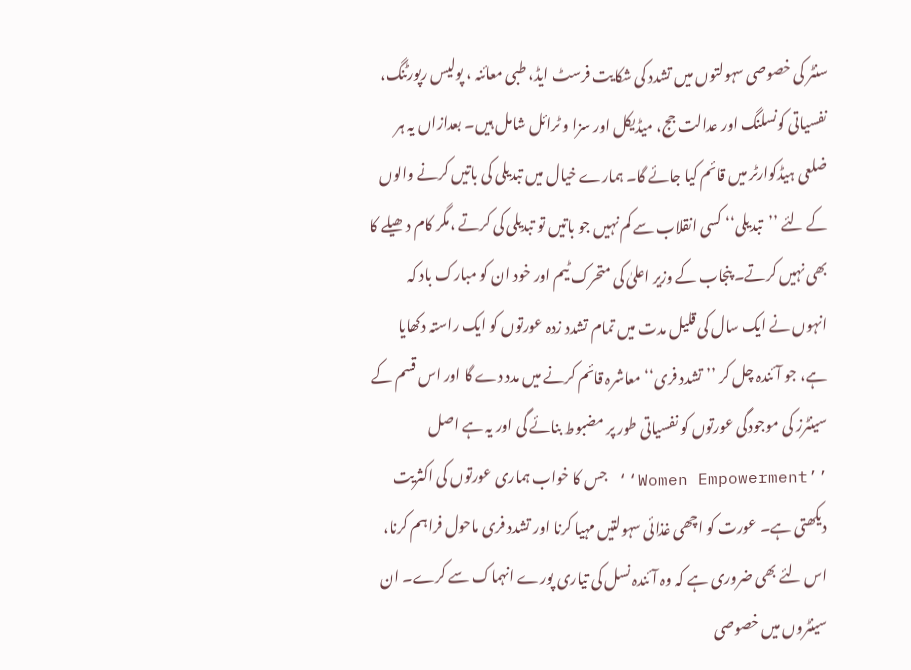سنٹر کی خصوصی سہولتوں میں تشدد کی شکایت فرسٹ ایڈ، طبی معائنہ ، پولیس رپورٹنگ، نفسیاتی کونسلنگ اور عدالت جج، میڈیکل اور سزا و ٹرائل شامل ہیں۔ بعدازاں یہ ہر ضلعی ہیڈکوارٹر میں قائم کیا جائے گا۔ ہمارے خیال میں تبدیلی کی باتیں کرنے والوں کے لئے ’’تبدیلی‘‘ کسی انقلاب سے کم نہیں جو باتیں تو تبدیلی کی کرتے ،مگر کام دھیلے کا بھی نہیں کرتے۔ پنجاب کے وزیر اعلیٰ کی متحرک ٹیم اور خود ان کو مبارک باد کہ انہوں نے ایک سال کی قلیل مدت میں تمام تشدد زدہ عورتوں کو ایک راستہ دکھایا ہے، جو آئندہ چل کر ’’تشدد فری‘‘ معاشرہ قائم کرنے میں مدد دے گا اور اس قسم کے سینٹرز کی موجودگی عورتوں کو نفسیاتی طور پر مضبوط بنائے گی اور یہ ہے اصل ’’Women Empowerment‘‘ جس کا خواب ہماری عورتوں کی اکثریت دیکھتی ہے۔ عورت کو اچھی غذائی سہولتیں مہیا کرنا اور تشدد فری ماحول فراہم کرنا، اس لئے بھی ضروری ہے کہ وہ آئندہ نسل کی تیاری پورے انہماک سے کرے۔ ان سینٹروں میں خصوصی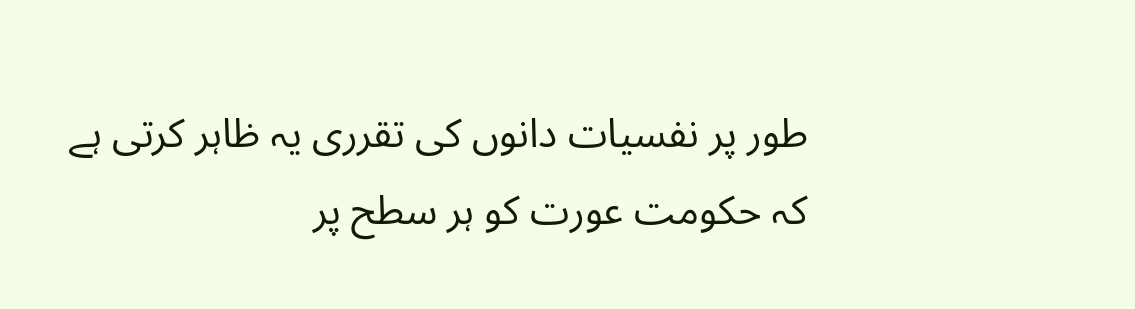طور پر نفسیات دانوں کی تقرری یہ ظاہر کرتی ہے کہ حکومت عورت کو ہر سطح پر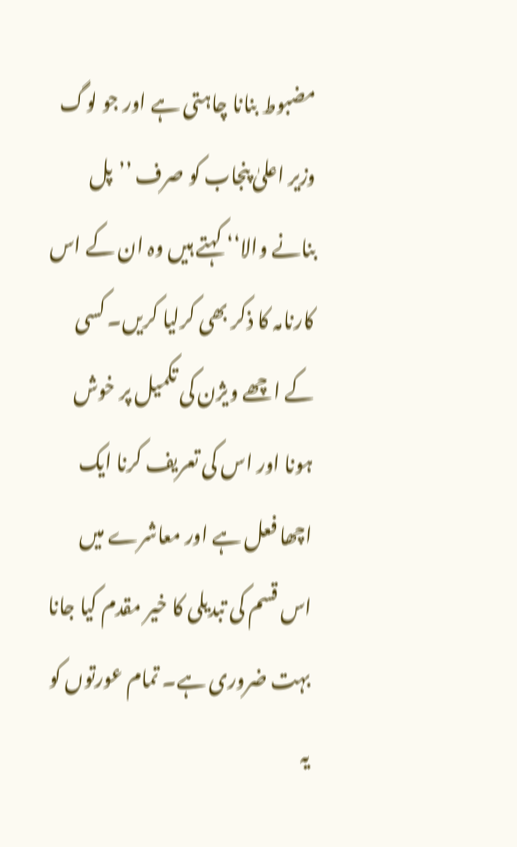مضبوط بنانا چاہتی ہے اور جو لوگ وزیر اعلیٰ پنجاب کو صرف ’’پل بنانے والا‘‘ کہتے ہیں وہ ان کے اس کارنامہ کا ذکر بھی کرلیا کریں۔ کسی کے اچھے ویژن کی تکمیل پر خوش ہونا اور اس کی تعریف کرنا ایک اچھا فعل ہے اور معاشرے میں اس قسم کی تبدیلی کا خیر مقدم کیا جانا بہت ضروری ہے۔ تمام عورتوں کو یہ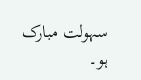سہولت مبارک ہو۔